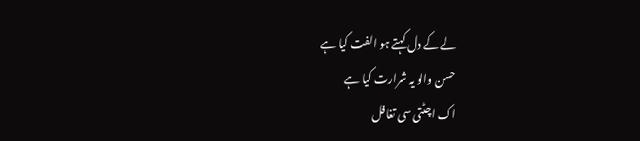لے کے دل کہتے ہو الفت کیا ہے
حسن والو یہ شرارت کیا ہے
اک اچٹتی سی تغافل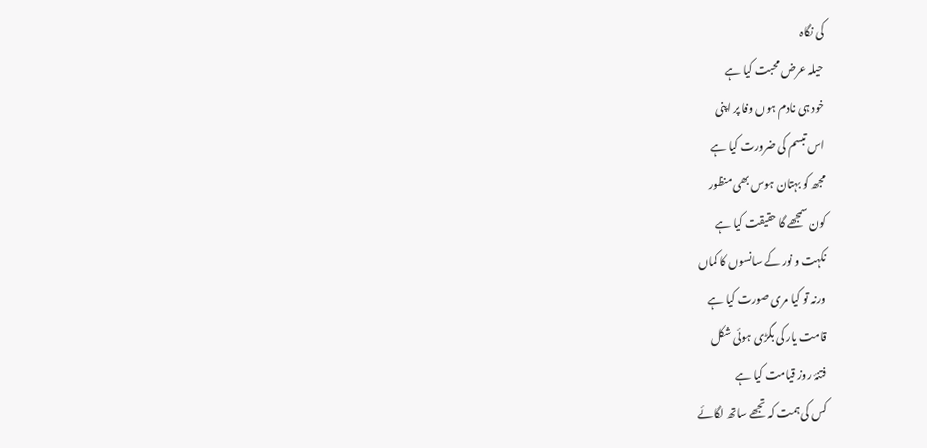کی نگاہ
حیلہ عرض محبت کیا ہے
خود ہی نادم ہوں وفا پر اپنی
اس تبسم کی ضرورت کیا ہے
مجھ کو بہتان ہوس بھی منظور
کون سمجھے گا حقیقت کیا ہے
نکہت و نور کے سانسوں کا کماں
ورنہ تو کیا مری صورت کیا ہے
قامت یار کی بگڑی ہوئی شکل
فتنۂ روز قیامت کیا ہے
کس کی ہمت کہ تجھے ساتھ لگائے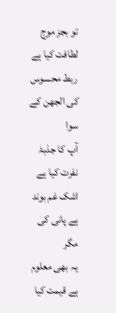تو بجز موج لطافت کیا ہے
ربط محسوس کی الجھن کے سوا
آپ کا جذبۂ نفرت کیا ہے
اشک غم بوند ہے پانی کی مگر
یہ بھی معلوم ہے قیمت کیا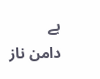ہے
دامن ناز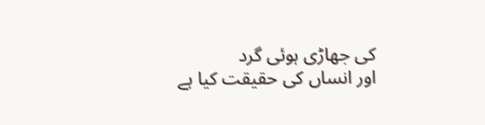کی جھاڑی ہوئی گرد
اور انساں کی حقیقت کیا ہے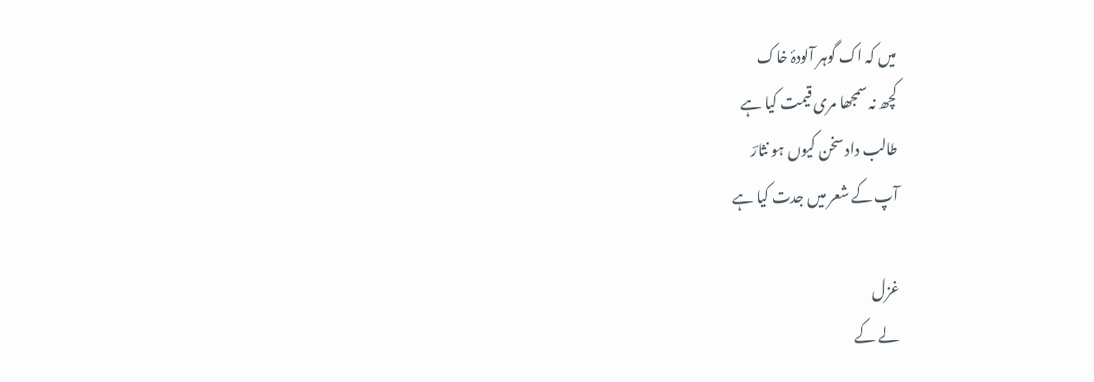میں کہ اک گوہر آلودۂ خاک
کچھ نہ سمجھا مری قیمت کیا ہے
طالب داد سخن کیوں ہو نثارؔ
آپ کے شعر میں جدت کیا ہے

غزل
لے کے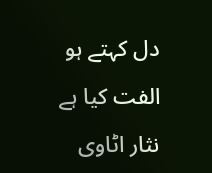دل کہتے ہو الفت کیا ہے
نثار اٹاوی